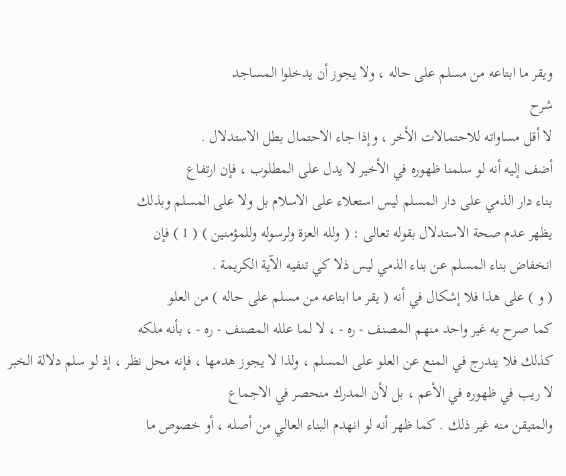ويقر ما ابتاعه من مسلم على حاله ، ولا يجوز أن يدخلوا المساجد
شرح
لا أقل مساواته للاحتمالات الأخر ، وإذا جاء الاحتمال بطل الاستدلال .
أضف إليه أنه لو سلمنا ظهوره في الأخير لا يدل على المطلوب ، فإن ارتفاع
بناء دار الذمي على دار المسلم ليس استعلاء على الاسلام بل ولا على المسلم وبذلك
يظهر عدم صحة الاستدلال بقوله تعالى : ( ولله العزة ولرسوله وللمؤمنين ) ( 1 ) فإن
انخفاض بناء المسلم عن بناء الذمي ليس ذلا كي تنفيه الآية الكريمة .
( و ) على هذا فلا إشكال في أنه ( يقر ما ابتاعه من مسلم على حاله ) من العلو
كما صرح به غير واحد منهم المصنف - ره - ، لا لما علله المصنف - ره - ، بأنه ملكه
كذلك فلا يندرج في المنع عن العلو على المسلم ، ولذا لا يجوز هدمها ، فإنه محل نظر ، إذ لو سلم دلالة الخبر لا ريب في ظهوره في الأعم ، بل لأن المدرك منحصر في الاجماع
والمتيقن منه غير ذلك . كما ظهر أنه لو انهدم البناء العالي من أصله ، أو خصوص ما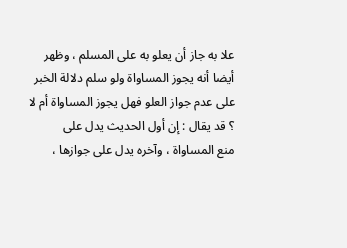علا به جاز أن يعلو به على المسلم ، وظهر أيضا أنه يجوز المساواة ولو سلم دلالة الخبر
على عدم جواز العلو فهل يجوز المساواة أم لا ؟ قد يقال : إن أول الحديث يدل على
منع المساواة ، وآخره يدل على جوازها ،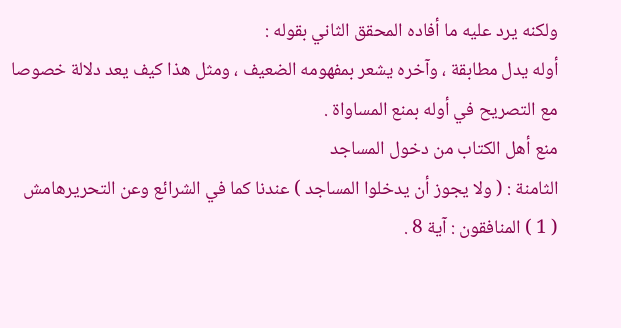ولكنه يرد عليه ما أفاده المحقق الثاني بقوله :
أوله يدل مطابقة ، وآخره يشعر بمفهومه الضعيف ، ومثل هذا كيف يعد دلالة خصوصا
مع التصريح في أوله بمنع المساواة .
منع أهل الكتاب من دخول المساجد
الثامنة : ( ولا يجوز أن يدخلوا المساجد ) عندنا كما في الشرائع وعن التحريرهامش
( 1 ) المنافقون : آية 8 .